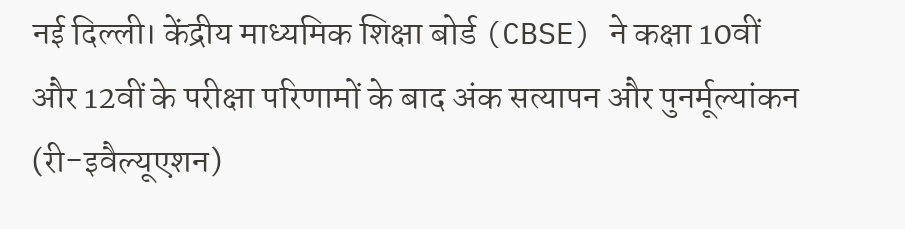नई दिल्ली। केंद्रीय माध्यमिक शिक्षा बोर्ड (CBSE) ने कक्षा 10वीं और 12वीं के परीक्षा परिणामों के बाद अंक सत्यापन और पुनर्मूल्यांकन (री-इवैल्यूएशन)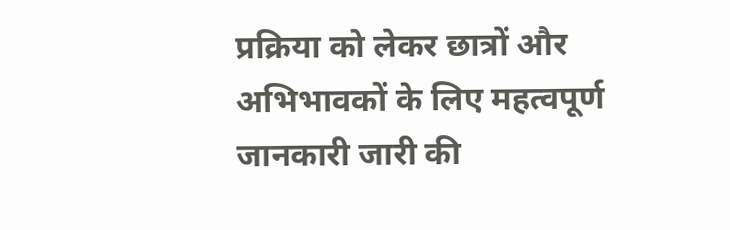प्रक्रिया को लेकर छात्रों और अभिभावकों के लिए महत्वपूर्ण जानकारी जारी की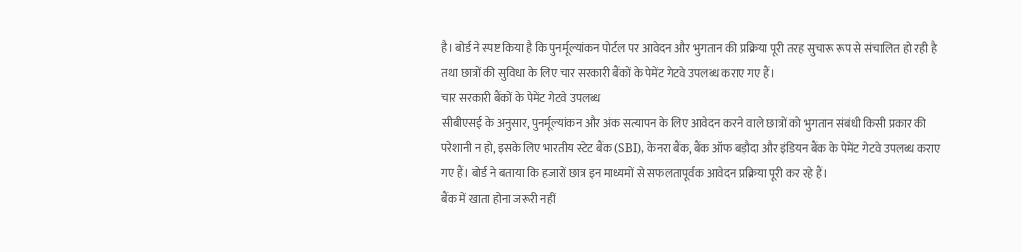है। बोर्ड ने स्पष्ट किया है कि पुनर्मूल्यांकन पोर्टल पर आवेदन और भुगतान की प्रक्रिया पूरी तरह सुचारू रूप से संचालित हो रही है तथा छात्रों की सुविधा के लिए चार सरकारी बैंकों के पेमेंट गेटवे उपलब्ध कराए गए हैं।
चार सरकारी बैंकों के पेमेंट गेटवे उपलब्ध
सीबीएसई के अनुसार, पुनर्मूल्यांकन और अंक सत्यापन के लिए आवेदन करने वाले छात्रों को भुगतान संबंधी किसी प्रकार की परेशानी न हो, इसके लिए भारतीय स्टेट बैंक (SBI), केनरा बैंक, बैंक ऑफ बड़ौदा और इंडियन बैंक के पेमेंट गेटवे उपलब्ध कराए गए हैं। बोर्ड ने बताया कि हजारों छात्र इन माध्यमों से सफलतापूर्वक आवेदन प्रक्रिया पूरी कर रहे हैं।
बैंक में खाता होना जरूरी नहीं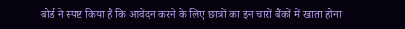बोर्ड ने स्पष्ट किया है कि आवेदन करने के लिए छात्रों का इन चारों बैंकों में खाता होना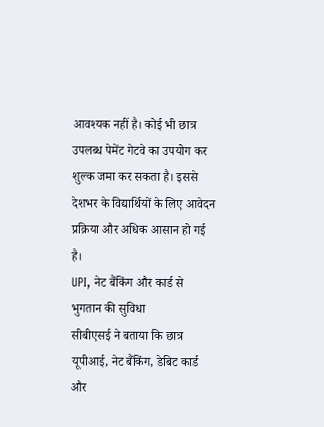आवश्यक नहीं है। कोई भी छात्र उपलब्ध पेमेंट गेटवे का उपयोग कर शुल्क जमा कर सकता है। इससे देशभर के विद्यार्थियों के लिए आवेदन प्रक्रिया और अधिक आसान हो गई है।
UPI, नेट बैंकिंग और कार्ड से भुगतान की सुविधा
सीबीएसई ने बताया कि छात्र यूपीआई, नेट बैंकिंग, डेबिट कार्ड और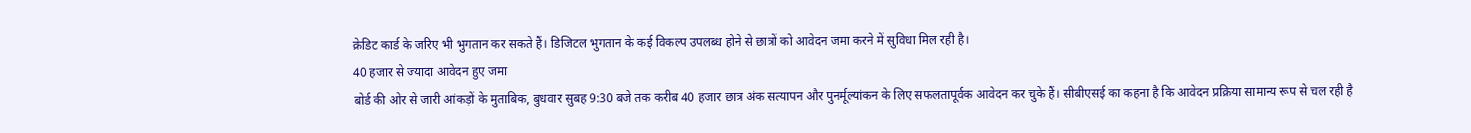क्रेडिट कार्ड के जरिए भी भुगतान कर सकते हैं। डिजिटल भुगतान के कई विकल्प उपलब्ध होने से छात्रों को आवेदन जमा करने में सुविधा मिल रही है।
40 हजार से ज्यादा आवेदन हुए जमा
बोर्ड की ओर से जारी आंकड़ों के मुताबिक, बुधवार सुबह 9:30 बजे तक करीब 40 हजार छात्र अंक सत्यापन और पुनर्मूल्यांकन के लिए सफलतापूर्वक आवेदन कर चुके हैं। सीबीएसई का कहना है कि आवेदन प्रक्रिया सामान्य रूप से चल रही है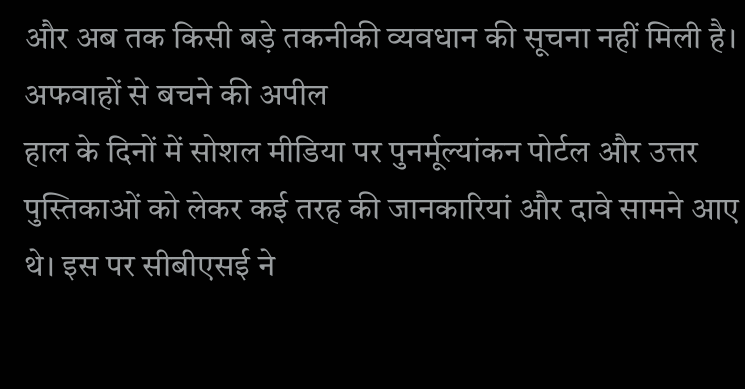और अब तक किसी बड़े तकनीकी व्यवधान की सूचना नहीं मिली है।
अफवाहों से बचने की अपील
हाल के दिनों में सोशल मीडिया पर पुनर्मूल्यांकन पोर्टल और उत्तर पुस्तिकाओं को लेकर कई तरह की जानकारियां और दावे सामने आए थे। इस पर सीबीएसई ने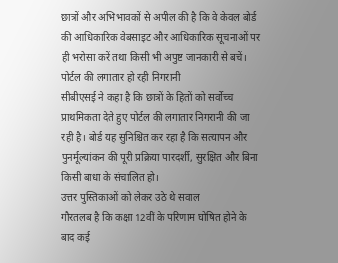छात्रों और अभिभावकों से अपील की है कि वे केवल बोर्ड की आधिकारिक वेबसाइट और आधिकारिक सूचनाओं पर ही भरोसा करें तथा किसी भी अपुष्ट जानकारी से बचें।
पोर्टल की लगातार हो रही निगरानी
सीबीएसई ने कहा है कि छात्रों के हितों को सर्वोच्च प्राथमिकता देते हुए पोर्टल की लगातार निगरानी की जा रही है। बोर्ड यह सुनिश्चित कर रहा है कि सत्यापन और पुनर्मूल्यांकन की पूरी प्रक्रिया पारदर्शी, सुरक्षित और बिना किसी बाधा के संचालित हो।
उत्तर पुस्तिकाओं को लेकर उठे थे सवाल
गौरतलब है कि कक्षा 12वीं के परिणाम घोषित होने के बाद कई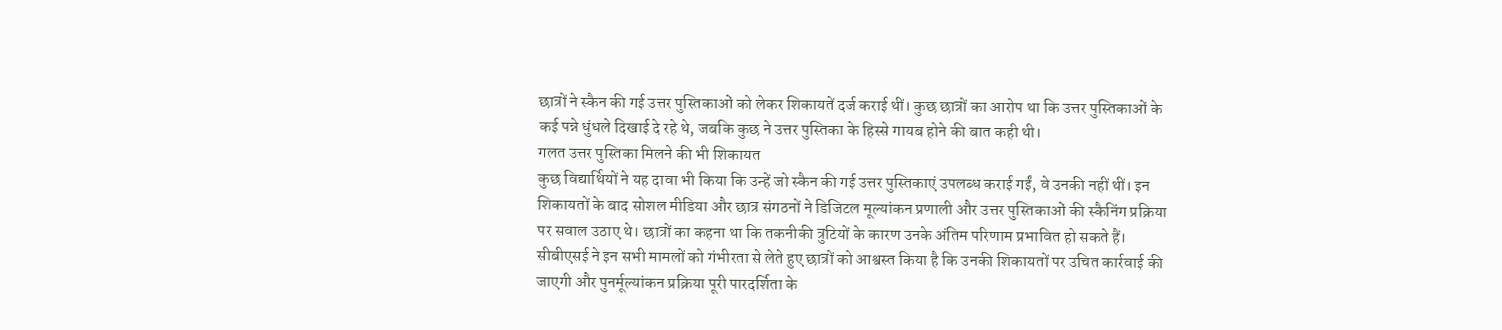छात्रों ने स्कैन की गई उत्तर पुस्तिकाओं को लेकर शिकायतें दर्ज कराई थीं। कुछ छात्रों का आरोप था कि उत्तर पुस्तिकाओं के कई पन्ने धुंधले दिखाई दे रहे थे, जबकि कुछ ने उत्तर पुस्तिका के हिस्से गायब होने की बात कही थी।
गलत उत्तर पुस्तिका मिलने की भी शिकायत
कुछ विद्यार्थियों ने यह दावा भी किया कि उन्हें जो स्कैन की गई उत्तर पुस्तिकाएं उपलब्ध कराई गईं, वे उनकी नहीं थीं। इन शिकायतों के बाद सोशल मीडिया और छात्र संगठनों ने डिजिटल मूल्यांकन प्रणाली और उत्तर पुस्तिकाओं की स्कैनिंग प्रक्रिया पर सवाल उठाए थे। छात्रों का कहना था कि तकनीकी त्रुटियों के कारण उनके अंतिम परिणाम प्रभावित हो सकते हैं। सीबीएसई ने इन सभी मामलों को गंभीरता से लेते हुए छात्रों को आश्वस्त किया है कि उनकी शिकायतों पर उचित कार्रवाई की जाएगी और पुनर्मूल्यांकन प्रक्रिया पूरी पारदर्शिता के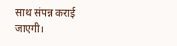साथ संपन्न कराई जाएगी।